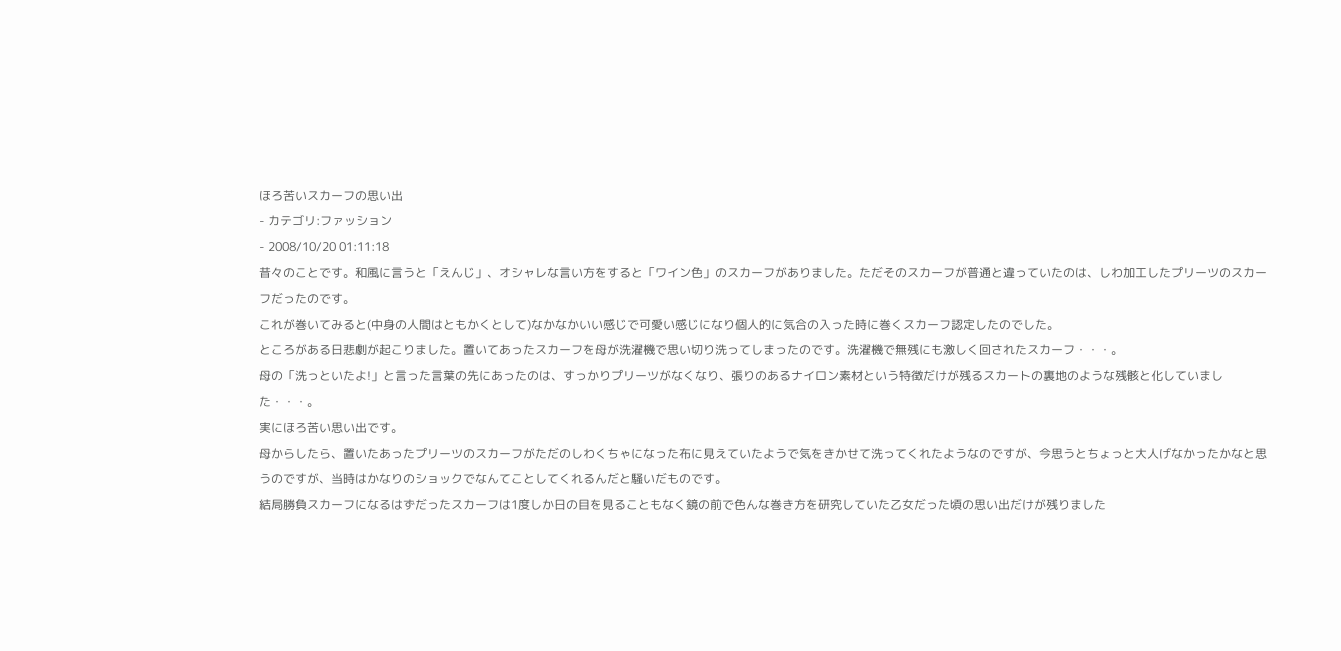ほろ苦いスカーフの思い出
- カテゴリ:ファッション
- 2008/10/20 01:11:18
昔々のことです。和風に言うと「えんじ」、オシャレな言い方をすると「ワイン色」のスカーフがありました。ただそのスカーフが普通と違っていたのは、しわ加工したプリーツのスカーフだったのです。
これが巻いてみると(中身の人間はともかくとして)なかなかいい感じで可愛い感じになり個人的に気合の入った時に巻くスカーフ認定したのでした。
ところがある日悲劇が起こりました。置いてあったスカーフを母が洗濯機で思い切り洗ってしまったのです。洗濯機で無残にも激しく回されたスカーフ・・・。
母の「洗っといたよ!」と言った言葉の先にあったのは、すっかりプリーツがなくなり、張りのあるナイロン素材という特徴だけが残るスカートの裏地のような残骸と化していました・・・。
実にほろ苦い思い出です。
母からしたら、置いたあったプリーツのスカーフがただのしわくちゃになった布に見えていたようで気をきかせて洗ってくれたようなのですが、今思うとちょっと大人げなかったかなと思うのですが、当時はかなりのショックでなんてことしてくれるんだと騒いだものです。
結局勝負スカーフになるはずだったスカーフは1度しか日の目を見ることもなく鏡の前で色んな巻き方を研究していた乙女だった頃の思い出だけが残りました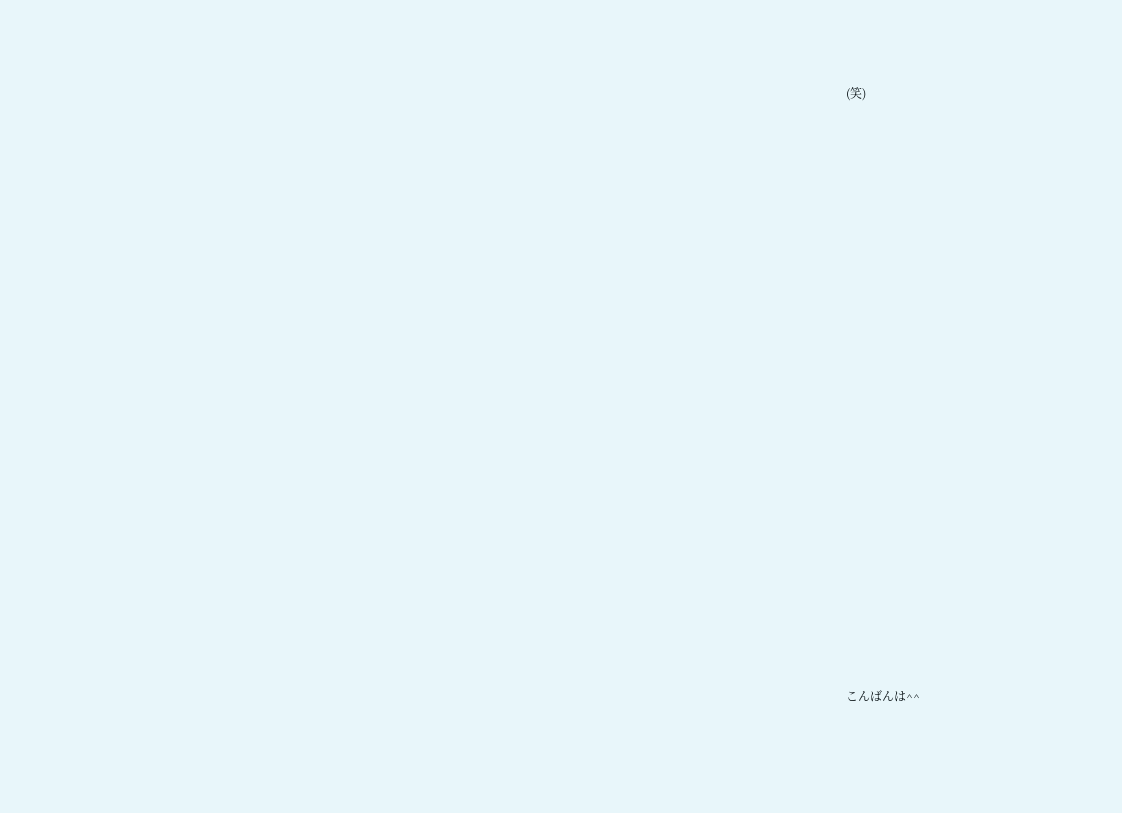(笑)




























こんばんは^^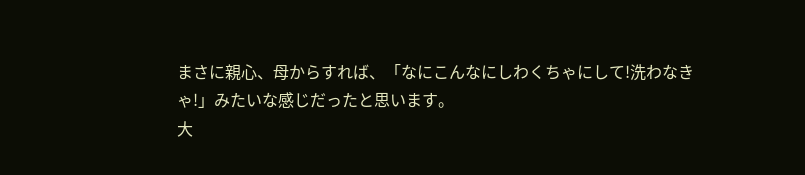まさに親心、母からすれば、「なにこんなにしわくちゃにして!洗わなきゃ!」みたいな感じだったと思います。
大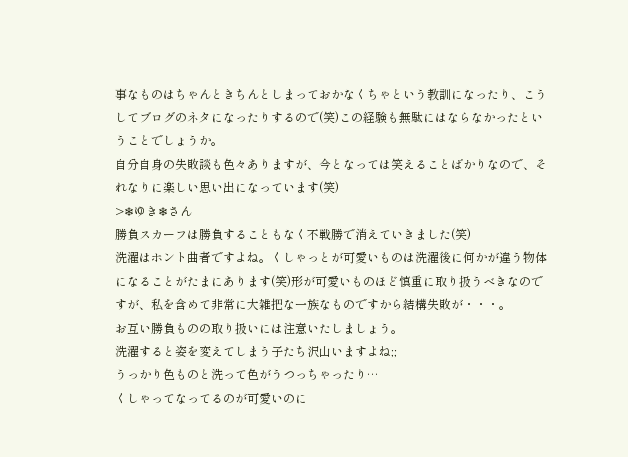事なものはちゃんときちんとしまっておかなくちゃという教訓になったり、こうしてブログのネタになったりするので(笑)この経験も無駄にはならなかったということでしょうか。
自分自身の失敗談も色々ありますが、今となっては笑えることばかりなので、それなりに楽しい思い出になっています(笑)
>❄ゆき❄さん
勝負スカーフは勝負することもなく不戦勝で消えていきました(笑)
洗濯はホント曲者ですよね。くしゃっとが可愛いものは洗濯後に何かが違う物体になることがたまにあります(笑)形が可愛いものほど慎重に取り扱うべきなのですが、私を含めて非常に大雑把な一族なものですから結構失敗が・・・。
お互い勝負ものの取り扱いには注意いたしましょう。
洗濯すると姿を変えてしまう子たち沢山いますよね;;
うっかり色ものと洗って色がうつっちゃったり…
くしゃってなってるのが可愛いのに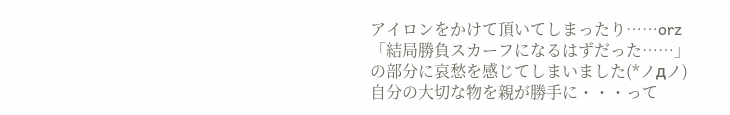アイロンをかけて頂いてしまったり……orz
「結局勝負スカーフになるはずだった……」
の部分に哀愁を感じてしまいました(*ノдノ)
自分の大切な物を親が勝手に・・・って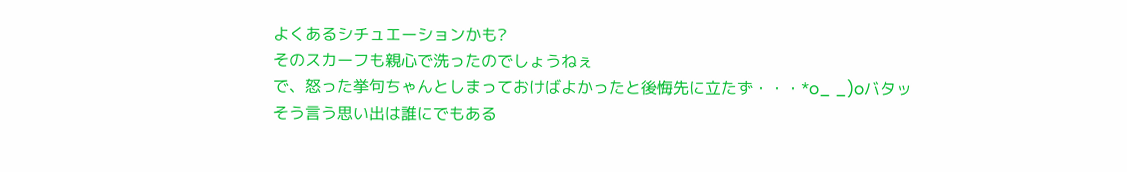よくあるシチュエーションかも?
そのスカーフも親心で洗ったのでしょうねぇ
で、怒った挙句ちゃんとしまっておけばよかったと後悔先に立たず・・・*o_ _)oバタッ
そう言う思い出は誰にでもある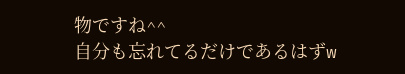物ですね^^
自分も忘れてるだけであるはずw